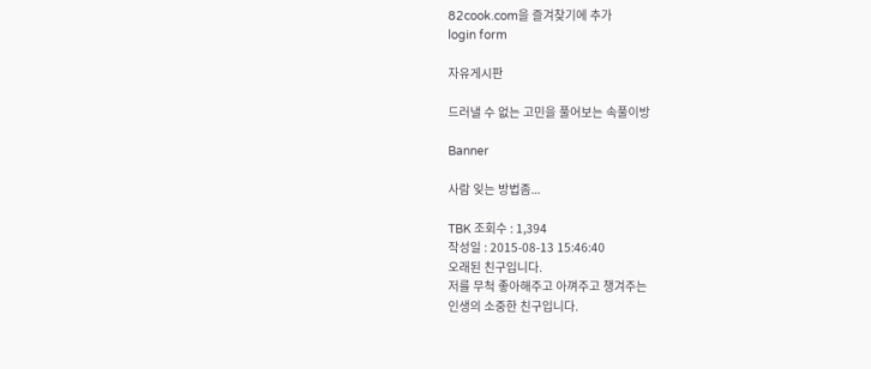82cook.com을 즐겨찾기에 추가
login form

자유게시판

드러낼 수 없는 고민을 풀어보는 속풀이방

Banner

사람 잊는 방법좀...

TBK 조회수 : 1,394
작성일 : 2015-08-13 15:46:40
오래된 친구입니다.
저를 무척 좋아해주고 아껴주고 챙겨주는
인생의 소중한 친구입니다.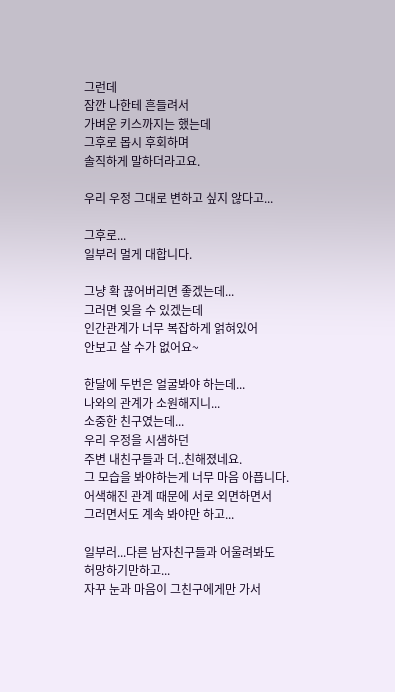그런데
잠깐 나한테 흔들려서
가벼운 키스까지는 했는데
그후로 몹시 후회하며
솔직하게 말하더라고요.

우리 우정 그대로 변하고 싶지 않다고...

그후로...
일부러 멀게 대합니다.

그냥 확 끊어버리면 좋겠는데...
그러면 잊을 수 있겠는데
인간관계가 너무 복잡하게 얽혀있어
안보고 살 수가 없어요~

한달에 두번은 얼굴봐야 하는데...
나와의 관계가 소원해지니...
소중한 친구였는데...
우리 우정을 시샘하던
주변 내친구들과 더..친해졌네요.
그 모습을 봐야하는게 너무 마음 아픕니다.
어색해진 관계 때문에 서로 외면하면서
그러면서도 계속 봐야만 하고...

일부러...다른 남자친구들과 어울려봐도
허망하기만하고...
자꾸 눈과 마음이 그친구에게만 가서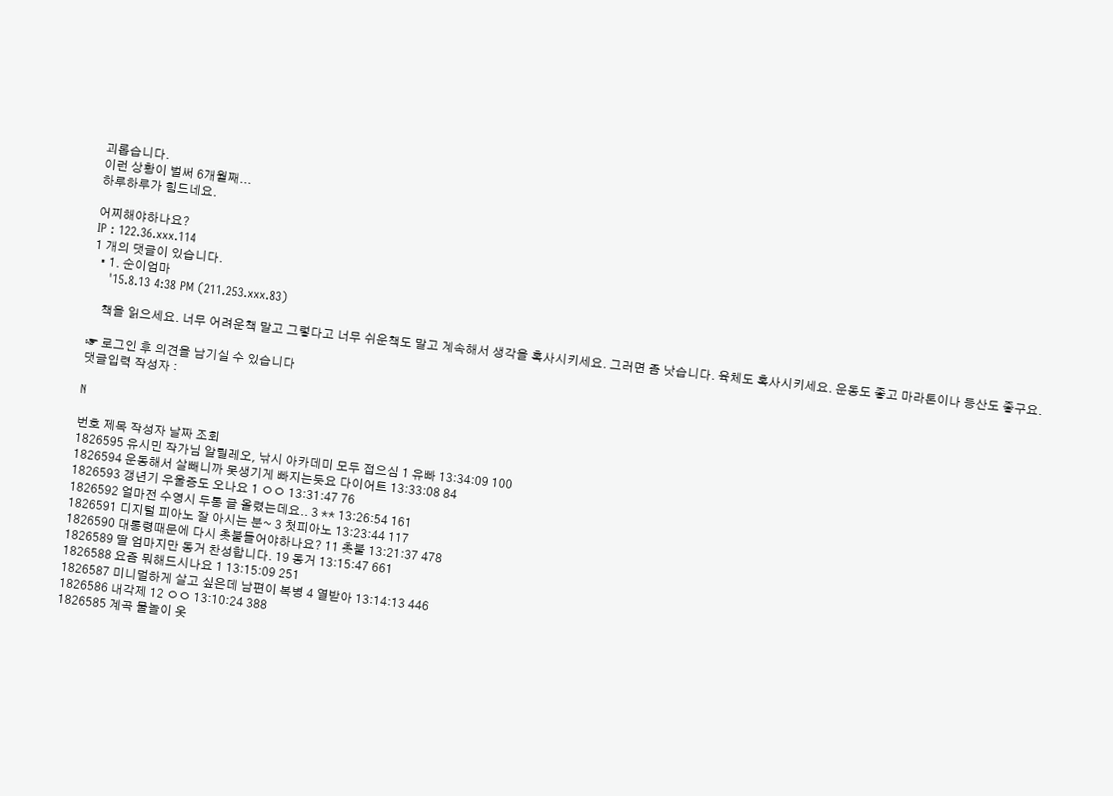괴롭습니다.
이런 상황이 벌써 6개월째...
하루하루가 힘드네요.

어찌해야하나요?
IP : 122.36.xxx.114
1 개의 댓글이 있습니다.
  • 1. 순이엄마
    '15.8.13 4:38 PM (211.253.xxx.83)

    책을 읽으세요. 너무 어려운책 말고 그렇다고 너무 쉬운책도 말고 계속해서 생각을 혹사시키세요. 그러면 좀 낫습니다. 육체도 혹사시키세요. 운동도 좋고 마라톤이나 등산도 좋구요.

☞ 로그인 후 의견을 남기실 수 있습니다
댓글입력 작성자 :

N

번호 제목 작성자 날짜 조회
1826595 유시민 작가님 알릴레오, 낚시 아카데미 모두 접으심 1 유빠 13:34:09 100
1826594 운동해서 살빼니까 못생기게 빠지는듯요 다이어트 13:33:08 84
1826593 갱년기 우울증도 오나요 1 ㅇㅇ 13:31:47 76
1826592 얼마전 수영시 두통 글 올렸는데요.. 3 ** 13:26:54 161
1826591 디지털 피아노 잘 아시는 분~ 3 첫피아노 13:23:44 117
1826590 대통령때문에 다시 촛불들어야하나요? 11 촛불 13:21:37 478
1826589 딸 엄마지만 동거 찬성합니다. 19 동거 13:15:47 661
1826588 요즘 뭐해드시나요 1 13:15:09 251
1826587 미니멀하게 살고 싶은데 남편이 복병 4 열받아 13:14:13 446
1826586 내각제 12 ㅇㅇ 13:10:24 388
1826585 계곡 물놀이 옷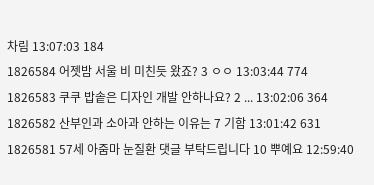차림 13:07:03 184
1826584 어젯밤 서울 비 미친듯 왔죠? 3 ㅇㅇ 13:03:44 774
1826583 쿠쿠 밥솥은 디자인 개발 안하나요? 2 ... 13:02:06 364
1826582 산부인과 소아과 안하는 이유는 7 기함 13:01:42 631
1826581 57세 아줌마 눈질환 댓글 부탁드립니다 10 뿌예요 12:59:40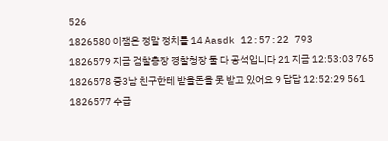526
1826580 이잼은 정말 정치를 14 Aasdk 12:57:22 793
1826579 지금 검찰총장 경찰청장 둘 다 공석입니다 21 지금 12:53:03 765
1826578 중3남 친구한테 받을돈을 못 받고 있어요 9 답답 12:52:29 561
1826577 수급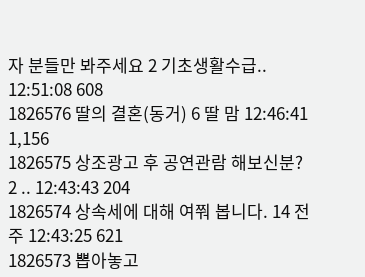자 분들만 봐주세요 2 기초생활수급.. 12:51:08 608
1826576 딸의 결혼(동거) 6 딸 맘 12:46:41 1,156
1826575 상조광고 후 공연관람 해보신분? 2 .. 12:43:43 204
1826574 상속세에 대해 여쭤 봅니다. 14 전주 12:43:25 621
1826573 뽑아놓고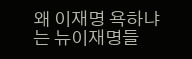왜 이재명 욕하냐는 뉴이재명들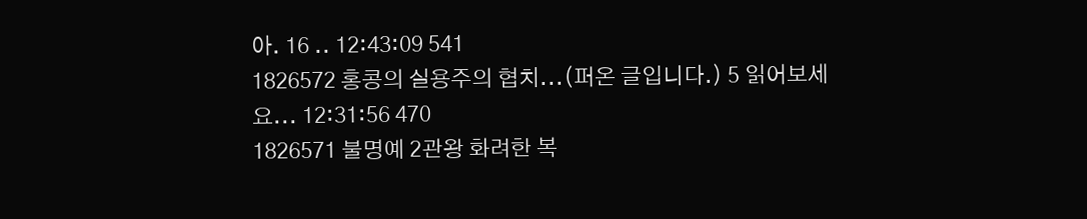아. 16 .. 12:43:09 541
1826572 홍콩의 실용주의 협치...(퍼온 글입니다.) 5 읽어보세요... 12:31:56 470
1826571 불명예 2관왕 화려한 복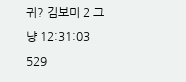귀? 김보미 2 그냥 12:31:03 529